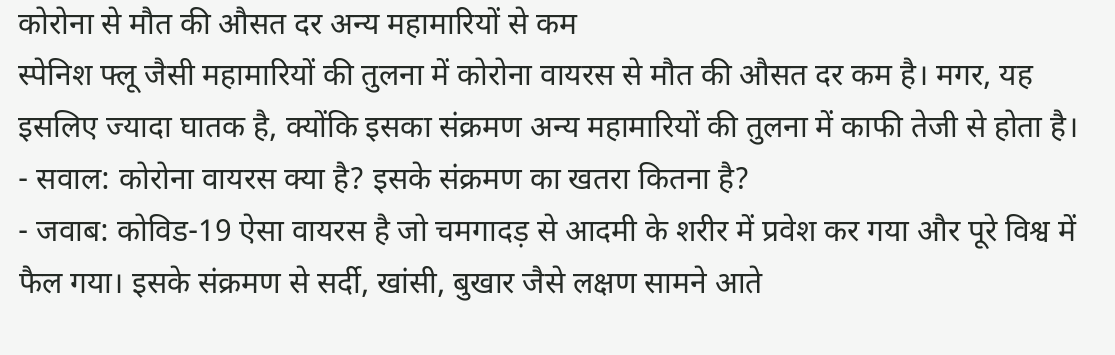कोरोना से मौत की औसत दर अन्य महामारियों से कम
स्पेनिश फ्लू जैसी महामारियों की तुलना में कोरोना वायरस से मौत की औसत दर कम है। मगर, यह इसलिए ज्यादा घातक है, क्योंकि इसका संक्रमण अन्य महामारियों की तुलना में काफी तेजी से होता है।
- सवाल: कोरोना वायरस क्या है? इसके संक्रमण का खतरा कितना है?
- जवाब: कोविड-19 ऐसा वायरस है जो चमगादड़ से आदमी के शरीर में प्रवेश कर गया और पूरे विश्व में फैल गया। इसके संक्रमण से सर्दी, खांसी, बुखार जैसे लक्षण सामने आते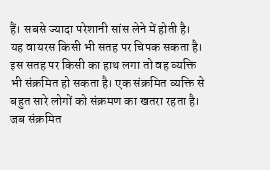हैं। सबसे ज्यादा परेशानी सांस लेने में होती है। यह वायरस किसी भी सतह पर चिपक सकता है। इस सतह पर किसी का हाथ लगा तो वह व्यक्ति भी संक्रमित हो सकता है। एक संक्रमित व्यक्ति से बहुत सारे लोगों को संक्रमण का खतरा रहता है। जब संक्रमित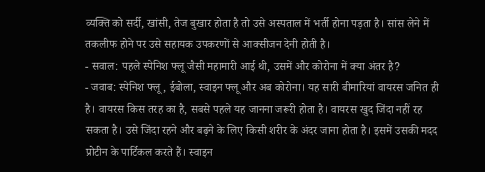व्यक्ति को सर्दी, खांसी, तेज बुखार होता है तो उसे अस्पताल में भर्ती होना पड़ता है। सांस लेने में तकलीफ होने पर उसे सहायक उपकरणों से आक्सीजन देनी होती है।
- सवाल: पहले स्पेनिश फ्लू जैसी महामारी आई थी, उसमें और कोरोना में क्या अंतर है?
- जवाब: स्पेनिश फ्लू, ईबोला, स्वाइन फ्लू और अब कोरोना। यह सारी बीमारियां वायरस जनित ही है। वायरस किस तरह का है, सबसे पहले यह जानना जरूरी होता है। वायरस खुद जिंदा नहीं रह सकता है। उसे जिंदा रहने और बढ़ने के लिए किसी शरीर के अंदर जाना होता है। इसमें उसकी मदद प्रोटीन के पार्टिकल करते हैं। स्वाइन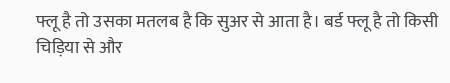फ्लू है तो उसका मतलब है कि सुअर से आता है। बर्ड फ्लू है तो किसी चिड़िया से और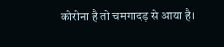कोरोना है तो चमगादड़ से आया है।